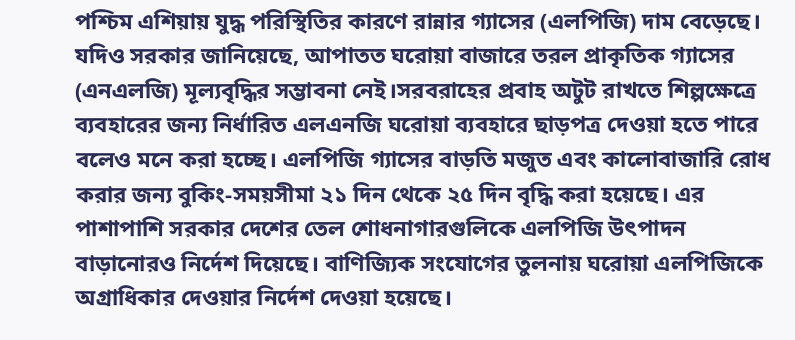পশ্চিম এশিয়ায় যুদ্ধ পরিস্থিতির কারণে রান্নার গ্যাসের (এলপিজি) দাম বেড়েছে। যদিও সরকার জানিয়েছে, আপাতত ঘরোয়া বাজারে তরল প্রাকৃতিক গ্যাসের (এনএলজি) মূল্যবৃদ্ধির সম্ভাবনা নেই।সরবরাহের প্রবাহ অটুট রাখতে শিল্পক্ষেত্রে ব্যবহারের জন্য নির্ধারিত এলএনজি ঘরোয়া ব্যবহারে ছাড়পত্র দেওয়া হতে পারে বলেও মনে করা হচ্ছে। এলপিজি গ্যাসের বাড়তি মজুত এবং কালোবাজারি রোধ করার জন্য বুকিং-সময়সীমা ২১ দিন থেকে ২৫ দিন বৃদ্ধি করা হয়েছে। এর পাশাপাশি সরকার দেশের তেল শোধনাগারগুলিকে এলপিজি উৎপাদন বাড়ানোরও নির্দেশ দিয়েছে। বাণিজ্যিক সংযোগের তুলনায় ঘরোয়া এলপিজিকে অগ্রাধিকার দেওয়ার নির্দেশ দেওয়া হয়েছে।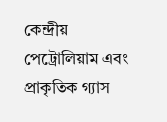কেন্দ্রীয় পেট্রোলিয়াম এবং প্রাকৃতিক গ্যাস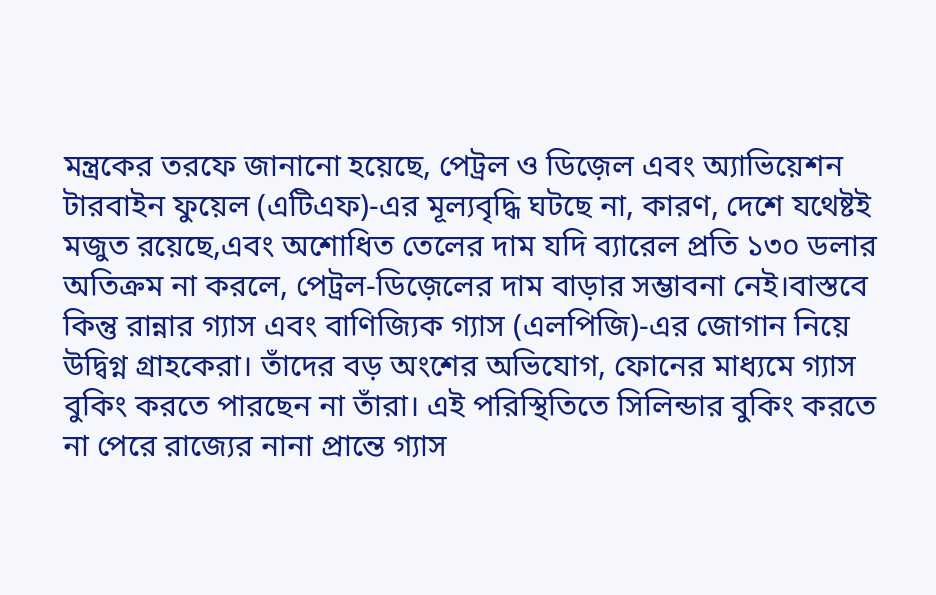মন্ত্রকের তরফে জানানো হয়েছে, পেট্রল ও ডিজ়েল এবং অ্যাভিয়েশন টারবাইন ফুয়েল (এটিএফ)-এর মূল্যবৃদ্ধি ঘটছে না, কারণ, দেশে যথেষ্টই মজুত রয়েছে,এবং অশোধিত তেলের দাম যদি ব্যারেল প্রতি ১৩০ ডলার অতিক্রম না করলে, পেট্রল-ডিজ়েলের দাম বাড়ার সম্ভাবনা নেই।বাস্তবে কিন্তু রান্নার গ্যাস এবং বাণিজ্যিক গ্যাস (এলপিজি)-এর জোগান নিয়ে উদ্বিগ্ন গ্রাহকেরা। তাঁদের বড় অংশের অভিযোগ, ফোনের মাধ্যমে গ্যাস বুকিং করতে পারছেন না তাঁরা। এই পরিস্থিতিতে সিলিন্ডার বুকিং করতে না পেরে রাজ্যের নানা প্রান্তে গ্যাস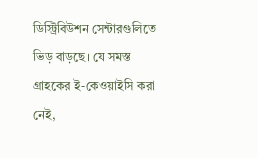ডিস্ট্রিবিউশন সেন্টারগুলিতে ভিড় বাড়ছে। যে সমস্ত গ্রাহকের ই-কেওয়াইসি করা নেই,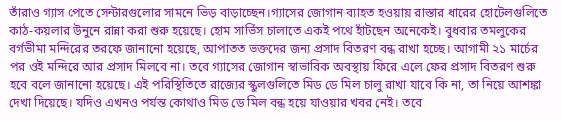তাঁরাও গ্যাস পেতে সেন্টারগুলোর সামনে ভিড় বাড়াচ্ছেন।গ্যাসের জোগান ব্যাহত হওয়ায় রাস্তার ধারের হোটেলগুলিতে কাঠ-কয়লার উনুনে রান্না করা শুরু হয়েছে। হোম সার্ভিস চালাতে একই পথে হাঁটছেন অনেকেই। বুধবার তমলুকের বর্গভীমা মন্দিরের তরফে জানানো হয়েছে, আপাতত ভক্তদের জন্য প্রসাদ বিতরণ বন্ধ রাখা হচ্ছে। আগামী ২১ মার্চের পর ওই মন্দিরে আর প্রসাদ মিলবে না। তবে গ্যাসের জোগান স্বাভাবিক অবস্থায় ফিরে এলে ফের প্রসাদ বিতরণ শুরু হবে বলে জানানো হয়েছে। এই পরিস্থিতিতে রাজ্যের স্কুলগুলিতে মিড ডে মিল চালু রাখা যাবে কি না, তা নিয়ে আশঙ্কা দেখা দিয়েছে। যদিও এখনও পর্যন্ত কোথাও মিড ডে মিল বন্ধ হয়ে যাওয়ার খবর নেই। তবে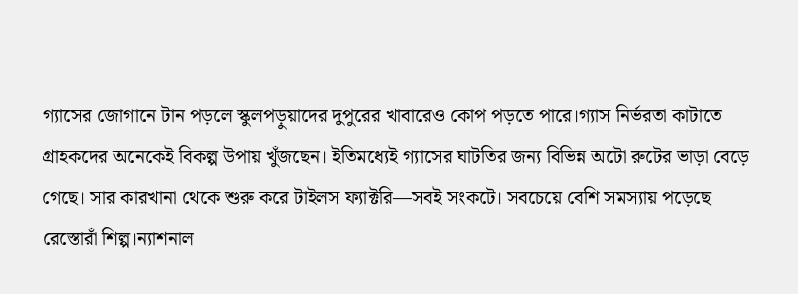গ্যাসের জোগানে টান পড়লে স্কুলপড়ুয়াদের দুপুরের খাবারেও কোপ পড়তে পারে।গ্যাস নির্ভরতা কাটাতে গ্রাহকদের অনেকেই বিকল্প উপায় খুঁজছেন। ইতিমধ্যেই গ্যাসের ঘাটতির জন্য বিভিন্ন অটো রুটের ভাড়া বেড়ে গেছে। সার কারখানা থেকে শুরু করে টাইলস ফ্যাক্টরি—সবই সংকটে। সবচেয়ে বেশি সমস্যায় পড়েছে রেস্তোরাঁ শিল্প।ন্যাশনাল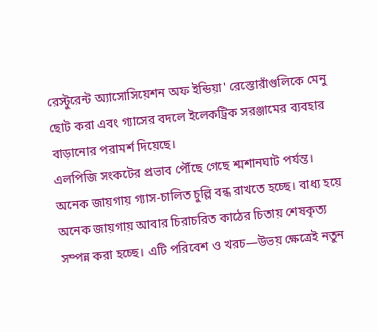রেস্টুরেন্ট অ্যাসোসিয়েশন অফ ইন্ডিয়া' রেস্তোরাঁগুলিকে মেনু ছোট করা এবং গ্যাসের বদলে ইলেকট্রিক সরঞ্জামের ব্যবহার বাড়ানোর পরামর্শ দিয়েছে।
এলপিজি সংকটের প্রভাব পৌঁছে গেছে শ্মশানঘাট পর্যন্ত। অনেক জায়গায় গ্যাস-চালিত চুল্লি বন্ধ রাখতে হচ্ছে। বাধ্য হয়ে অনেক জায়গায় আবার চিরাচরিত কাঠের চিতায় শেষকৃত্য সম্পন্ন করা হচ্ছে। এটি পরিবেশ ও খরচ—উভয় ক্ষেত্রেই নতুন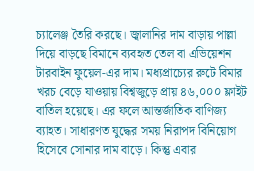চ্যালেঞ্জ তৈরি করছে। জ্বালানির দাম বাড়ায় পাল্লা দিয়ে বাড়ছে বিমানে ব্যবহৃত তেল বা এভিয়েশন টারবাইন ফুয়েল-এর দাম। মধ্যপ্রাচ্যের রুটে বিমার খরচ বেড়ে যাওয়ায় বিশ্বজুড়ে প্রায় ৪৬,০০০ ফ্লাইট বাতিল হয়েছে। এর ফলে আন্তর্জাতিক বাণিজ্য ব্যাহত। সাধারণত যুদ্ধের সময় নিরাপদ বিনিয়োগ হিসেবে সোনার দাম বাড়ে। কিন্তু এবার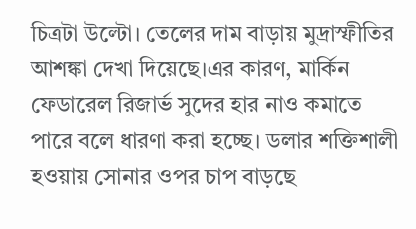চিত্রটা উল্টো। তেলের দাম বাড়ায় মুদ্রাস্ফীতির আশঙ্কা দেখা দিয়েছে।এর কারণ, মার্কিন ফেডারেল রিজার্ভ সুদের হার নাও কমাতে পারে বলে ধারণা করা হচ্ছে। ডলার শক্তিশালী হওয়ায় সোনার ওপর চাপ বাড়ছে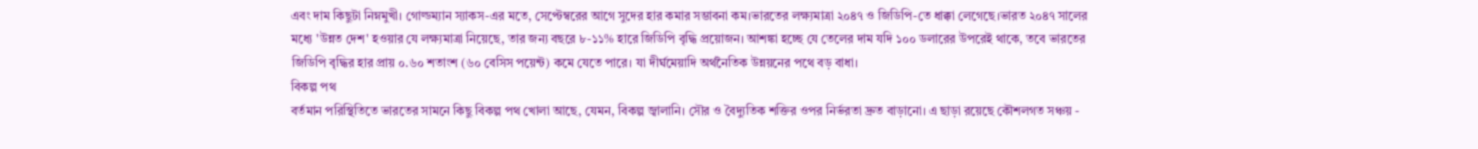এবং দাম কিছুটা নিম্নমুখী। গোল্ডম্যান স্যাকস-এর মতে, সেপ্টেম্বরের আগে সুদের হার কমার সম্ভাবনা কম।ভারতের লক্ষ্যমাত্রা ২০৪৭ ও জিডিপি-তে ধাক্কা লেগেছে।ভারত ২০৪৭ সালের মধ্যে 'উন্নত দেশ' হওয়ার যে লক্ষ্যমাত্রা নিয়েছে, তার জন্য বছরে ৮-১১% হারে জিডিপি বৃদ্ধি প্রয়োজন। আশঙ্কা হচ্ছে যে তেলের দাম যদি ১০০ ডলারের উপরেই থাকে, তবে ভারতের জিডিপি বৃদ্ধির হার প্রায় ০.৬০ শতাংশ (৬০ বেসিস পয়েন্ট) কমে যেতে পারে। যা দীর্ঘমেয়াদি অর্থনৈতিক উন্নয়নের পথে বড় বাধা।
বিকল্প পথ
বর্তমান পরিস্থিতিতে ভারতের সামনে কিছু বিকল্প পথ খোলা আছে, যেমন, বিকল্প জ্বালানি। সৌর ও বৈদ্যুতিক শক্তির ওপর নির্ভরতা দ্রুত বাড়ানো। এ ছাড়া রয়েছে কৌশলগত সঞ্চয় -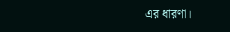এর ধারণা।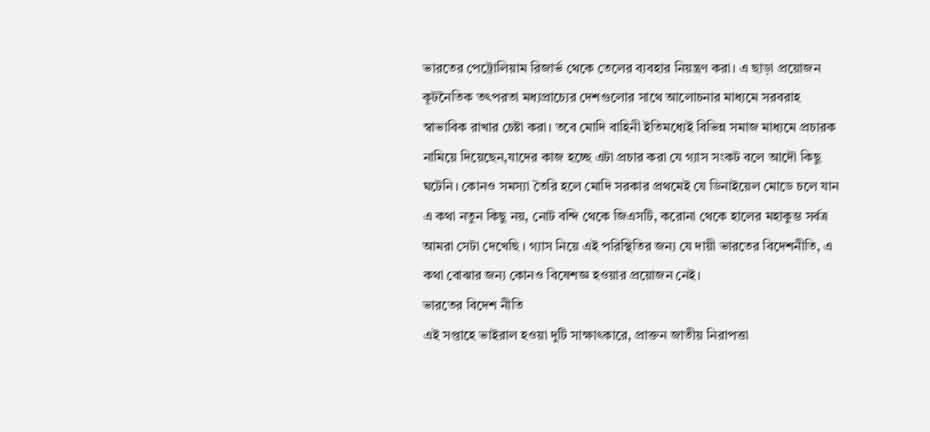ভারতের পেট্রোলিয়াম রিজার্ভ থেকে তেলের ব্যবহার নিয়ন্ত্রণ করা। এ ছাড়া প্রয়োজন কূটনৈতিক তৎপরতা মধ্যপ্রাচ্যের দেশগুলোর সাথে আলোচনার মাধ্যমে সরবরাহ স্বাভাবিক রাখার চেষ্টা করা। তবে মোদি বাহিনী ইতিমধ্যেই বিভিন্ন সমাজ মাধ্যমে প্রচারক নামিয়ে দিয়েছেন,যাদের কাজ হচ্ছে এটা প্রচার করা যে গ্যাস সংকট বলে আদৌ কিছু ঘটেনি। কোনও সমস্যা তৈরি হলে মোদি সরকার প্রথমেই যে ডিনাইয়েল মোডে চলে যান এ কথা নতুন কিছু নয়, নোট বন্দি থেকে জিএসটি, করোনা থেকে হালের মহাকুম্ভ সর্বত্র আমরা সেটা দেখেছি । গ্যাস নিয়ে এই পরিস্থিতির জন্য যে দায়ী ভারতের বিদেশনীতি, এ কথা বোঝার জন্য কোনও বিষেশজ্ঞ হওয়ার প্রয়োজন নেই।
ভারতের বিদেশ নীতি
এই সপ্তাহে ভাইরাল হওয়া দুটি সাক্ষাৎকারে, প্রাক্তন জাতীয় নিরাপত্তা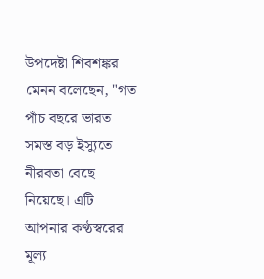উপদেষ্টা শিবশঙ্কর মেনন বলেছেন, "গত পাঁচ বছরে ভারত সমস্ত বড় ইস্যুতে নীরবতা বেছে নিয়েছে। এটি আপনার কণ্ঠস্বরের মূল্য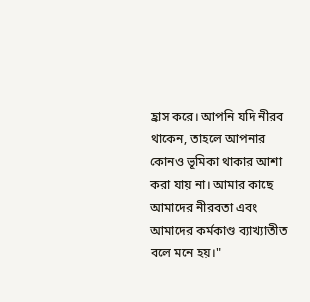হ্রাস করে। আপনি যদি নীরব থাকেন, তাহলে আপনার কোনও ভূমিকা থাকার আশা করা যায় না। আমার কাছে আমাদের নীরবতা এবং আমাদের কর্মকাণ্ড ব্যাখ্যাতীত বলে মনে হয়।"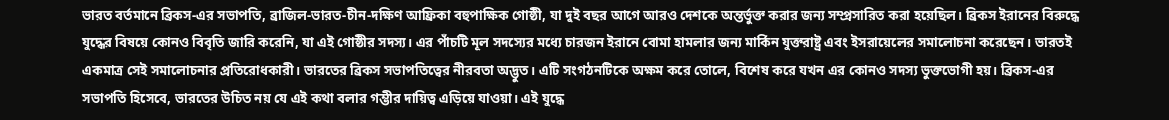ভারত বর্তমানে ব্রিকস-এর সভাপতি, ব্রাজিল-ভারত-চীন-দক্ষিণ আফ্রিকা বহুপাক্ষিক গোষ্ঠী, যা দুই বছর আগে আরও দেশকে অন্তর্ভুক্ত করার জন্য সম্প্রসারিত করা হয়েছিল। ব্রিকস ইরানের বিরুদ্ধে যুদ্ধের বিষয়ে কোনও বিবৃতি জারি করেনি, যা এই গোষ্ঠীর সদস্য। এর পাঁচটি মূল সদস্যের মধ্যে চারজন ইরানে বোমা হামলার জন্য মার্কিন যুক্তরাষ্ট্র এবং ইসরায়েলের সমালোচনা করেছেন। ভারতই একমাত্র সেই সমালোচনার প্রতিরোধকারী। ভারতের ব্রিকস সভাপতিত্বের নীরবতা অদ্ভুত। এটি সংগঠনটিকে অক্ষম করে তোলে, বিশেষ করে যখন এর কোনও সদস্য ভুক্তভোগী হয়। ব্রিকস-এর সভাপতি হিসেবে, ভারতের উচিত নয় যে এই কথা বলার গম্ভীর দায়িত্ব এড়িয়ে যাওয়া। এই যুদ্ধে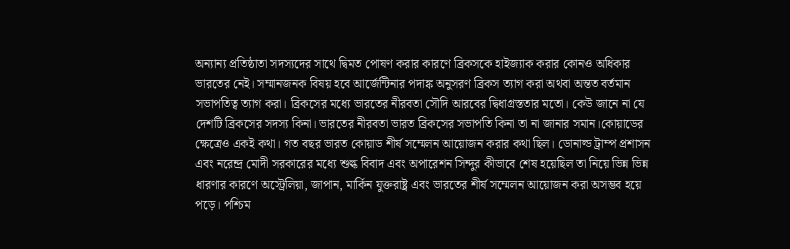অন্যান্য প্রতিষ্ঠাতা সদস্যদের সাথে দ্বিমত পোষণ করার কারণে ব্রিকসকে হাইজ্যাক করার কোনও অধিকার ভারতের নেই। সম্মানজনক বিষয় হবে আর্জেন্টিনার পদাঙ্ক অনুসরণ ব্রিকস ত্যাগ করা অথবা অন্তত বর্তমান সভাপতিত্ব ত্যাগ করা। ব্রিকসের মধ্যে ভারতের নীরবতা সৌদি আরবের দ্বিধাগ্রস্ততার মতো। কেউ জানে না যে দেশটি ব্রিকসের সদস্য কিনা। ভারতের নীরবতা ভারত ব্রিকসের সভাপতি কিনা তা না জানার সমান।কোয়াডের ক্ষেত্রেও একই কথা। গত বছর ভারত কোয়াড শীর্ষ সম্মেলন আয়োজন করার কথা ছিল। ডোনাল্ড ট্রাম্প প্রশাসন এবং নরেন্দ্র মোদী সরকারের মধ্যে শুল্ক বিবাদ এবং অপারেশন সিন্দুর কীভাবে শেষ হয়েছিল তা নিয়ে ভিন্ন ভিন্ন ধারণার কারণে অস্ট্রেলিয়া, জাপান, মার্কিন যুক্তরাষ্ট্র এবং ভারতের শীর্ষ সম্মেলন আয়োজন করা অসম্ভব হয়ে পড়ে। পশ্চিম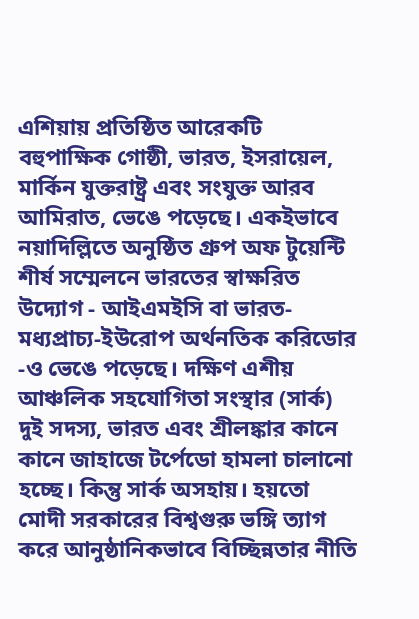এশিয়ায় প্রতিষ্ঠিত আরেকটি বহুপাক্ষিক গোষ্ঠী, ভারত, ইসরায়েল, মার্কিন যুক্তরাষ্ট্র এবং সংযুক্ত আরব আমিরাত, ভেঙে পড়েছে। একইভাবে নয়াদিল্লিতে অনুষ্ঠিত গ্রুপ অফ টুয়েন্টি শীর্ষ সম্মেলনে ভারতের স্বাক্ষরিত উদ্যোগ - আইএমইসি বা ভারত-মধ্যপ্রাচ্য-ইউরোপ অর্থনতিক করিডোর -ও ভেঙে পড়েছে। দক্ষিণ এশীয় আঞ্চলিক সহযোগিতা সংস্থার (সার্ক) দুই সদস্য, ভারত এবং শ্রীলঙ্কার কানে কানে জাহাজে টর্পেডো হামলা চালানো হচ্ছে। কিন্তু সার্ক অসহায়। হয়তো মোদী সরকারের বিশ্বগুরু ভঙ্গি ত্যাগ করে আনুষ্ঠানিকভাবে বিচ্ছিন্নতার নীতি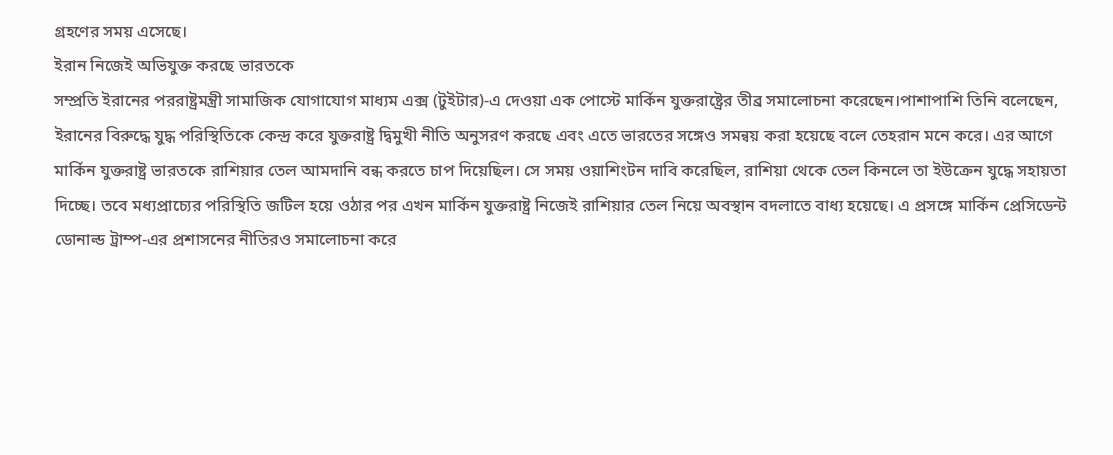গ্রহণের সময় এসেছে।
ইরান নিজেই অভিযুক্ত করছে ভারতকে
সম্প্রতি ইরানের পররাষ্ট্রমন্ত্রী সামাজিক যোগাযোগ মাধ্যম এক্স (টুইটার)-এ দেওয়া এক পোস্টে মার্কিন যুক্তরাষ্ট্রের তীব্র সমালোচনা করেছেন।পাশাপাশি তিনি বলেছেন, ইরানের বিরুদ্ধে যুদ্ধ পরিস্থিতিকে কেন্দ্র করে যুক্তরাষ্ট্র দ্বিমুখী নীতি অনুসরণ করছে এবং এতে ভারতের সঙ্গেও সমন্বয় করা হয়েছে বলে তেহরান মনে করে। এর আগে মার্কিন যুক্তরাষ্ট্র ভারতকে রাশিয়ার তেল আমদানি বন্ধ করতে চাপ দিয়েছিল। সে সময় ওয়াশিংটন দাবি করেছিল, রাশিয়া থেকে তেল কিনলে তা ইউক্রেন যুদ্ধে সহায়তা দিচ্ছে। তবে মধ্যপ্রাচ্যের পরিস্থিতি জটিল হয়ে ওঠার পর এখন মার্কিন যুক্তরাষ্ট্র নিজেই রাশিয়ার তেল নিয়ে অবস্থান বদলাতে বাধ্য হয়েছে। এ প্রসঙ্গে মার্কিন প্রেসিডেন্ট ডোনাল্ড ট্রাম্প-এর প্রশাসনের নীতিরও সমালোচনা করে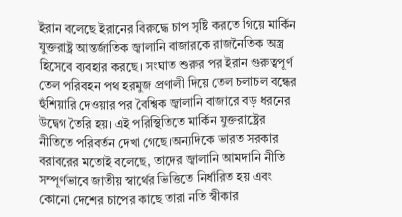ইরান বলেছে ইরানের বিরুদ্ধে চাপ সৃষ্টি করতে গিয়ে মার্কিন যুক্তরাষ্ট্র আন্তর্জাতিক জ্বালানি বাজারকে রাজনৈতিক অস্ত্র হিসেবে ব্যবহার করছে। সংঘাত শুরুর পর ইরান গুরুত্বপূর্ণ তেল পরিবহন পথ হরমুজ প্রণালী দিয়ে তেল চলাচল বন্ধের হুঁশিয়ারি দেওয়ার পর বৈশ্বিক জ্বালানি বাজারে বড় ধরনের উদ্বেগ তৈরি হয়। এই পরিস্থিতিতে মার্কিন যুক্তরাষ্ট্রের নীতিতে পরিবর্তন দেখা গেছে।অন্যদিকে ভারত সরকার বরাবরের মতোই বলেছে, তাদের জ্বালানি আমদানি নীতি সম্পূর্ণভাবে জাতীয় স্বার্থের ভিত্তিতে নির্ধারিত হয় এবং কোনো দেশের চাপের কাছে তারা নতি স্বীকার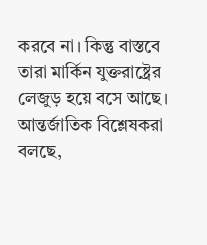করবে না। কিন্তু বাস্তবে তারা মার্কিন যুক্তরাষ্ট্রের লেজুড় হয়ে বসে আছে। আন্তর্জাতিক বিশ্লেষকরা বলছে,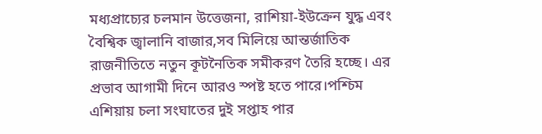মধ্যপ্রাচ্যের চলমান উত্তেজনা, রাশিয়া-ইউক্রেন যুদ্ধ এবং বৈশ্বিক জ্বালানি বাজার,সব মিলিয়ে আন্তর্জাতিক রাজনীতিতে নতুন কূটনৈতিক সমীকরণ তৈরি হচ্ছে। এর প্রভাব আগামী দিনে আরও স্পষ্ট হতে পারে।পশ্চিম এশিয়ায় চলা সংঘাতের দুই সপ্তাহ পার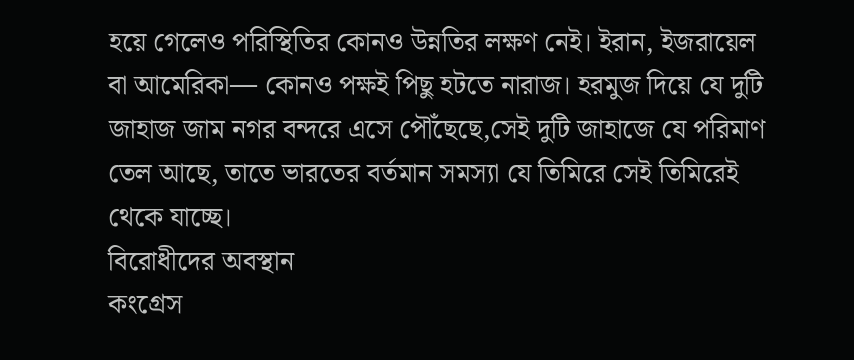হয়ে গেলেও পরিস্থিতির কোনও উন্নতির লক্ষণ নেই। ইরান, ইজরায়েল বা আমেরিকা— কোনও পক্ষই পিছু হটতে নারাজ। হরমুজ দিয়ে যে দুটি জাহাজ জাম নগর বন্দরে এসে পৌঁছেছে,সেই দুটি জাহাজে যে পরিমাণ তেল আছে, তাতে ভারতের বর্তমান সমস্যা যে তিমিরে সেই তিমিরেই থেকে যাচ্ছে।
বিরোধীদের অবস্থান
কংগ্রেস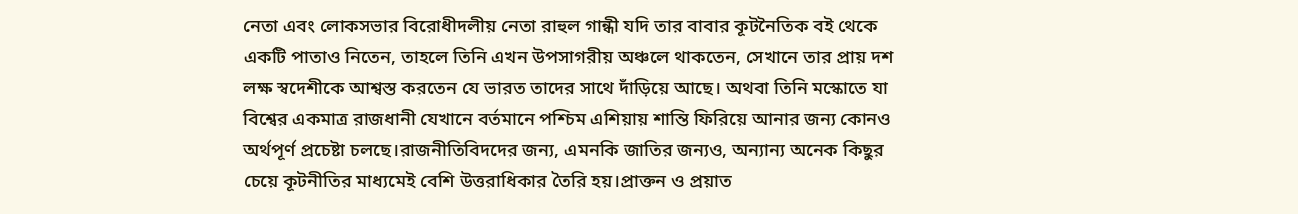নেতা এবং লোকসভার বিরোধীদলীয় নেতা রাহুল গান্ধী যদি তার বাবার কূটনৈতিক বই থেকে একটি পাতাও নিতেন, তাহলে তিনি এখন উপসাগরীয় অঞ্চলে থাকতেন, সেখানে তার প্রায় দশ লক্ষ স্বদেশীকে আশ্বস্ত করতেন যে ভারত তাদের সাথে দাঁড়িয়ে আছে। অথবা তিনি মস্কোতে যা বিশ্বের একমাত্র রাজধানী যেখানে বর্তমানে পশ্চিম এশিয়ায় শান্তি ফিরিয়ে আনার জন্য কোনও অর্থপূর্ণ প্রচেষ্টা চলছে।রাজনীতিবিদদের জন্য, এমনকি জাতির জন্যও, অন্যান্য অনেক কিছুর চেয়ে কূটনীতির মাধ্যমেই বেশি উত্তরাধিকার তৈরি হয়।প্রাক্তন ও প্রয়াত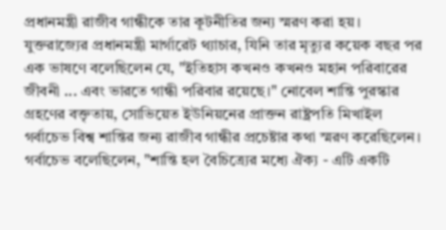প্রধানমন্ত্রী রাজীব গান্ধীকে তার কূটনীতির জন্য স্মরণ করা হয়। যুক্তরাজ্যের প্রধানমন্ত্রী মার্গারেট থ্যাচার, যিনি তার মৃত্যুর কয়েক বছর পর এক ভাষণে বলেছিলেন যে, "ইতিহাস কখনও কখনও মহান পরিবারের জীবনী ... এবং ভারতে গান্ধী পরিবার রয়েছে।" নোবেল শান্তি পুরস্কার গ্রহণের বক্তৃতায়, সোভিয়েত ইউনিয়নের প্রাক্তন রাষ্ট্রপতি মিখাইল গর্বাচেভ বিশ্ব শান্তির জন্য রাজীব গান্ধীর প্রচেষ্টার কথা স্মরণ করেছিলেন। গর্বাচেভ বলেছিলেন, "শান্তি হল বৈচিত্র্যের মধ্যে ঐক্য - এটি একটি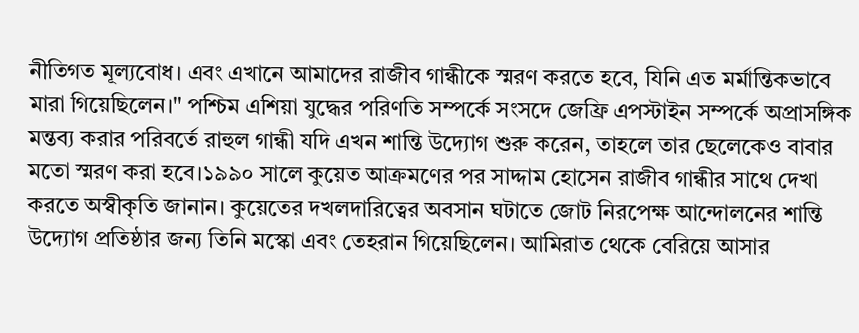নীতিগত মূল্যবোধ। এবং এখানে আমাদের রাজীব গান্ধীকে স্মরণ করতে হবে, যিনি এত মর্মান্তিকভাবে মারা গিয়েছিলেন।" পশ্চিম এশিয়া যুদ্ধের পরিণতি সম্পর্কে সংসদে জেফ্রি এপস্টাইন সম্পর্কে অপ্রাসঙ্গিক মন্তব্য করার পরিবর্তে রাহুল গান্ধী যদি এখন শান্তি উদ্যোগ শুরু করেন, তাহলে তার ছেলেকেও বাবার মতো স্মরণ করা হবে।১৯৯০ সালে কুয়েত আক্রমণের পর সাদ্দাম হোসেন রাজীব গান্ধীর সাথে দেখা করতে অস্বীকৃতি জানান। কুয়েতের দখলদারিত্বের অবসান ঘটাতে জোট নিরপেক্ষ আন্দোলনের শান্তি উদ্যোগ প্রতিষ্ঠার জন্য তিনি মস্কো এবং তেহরান গিয়েছিলেন। আমিরাত থেকে বেরিয়ে আসার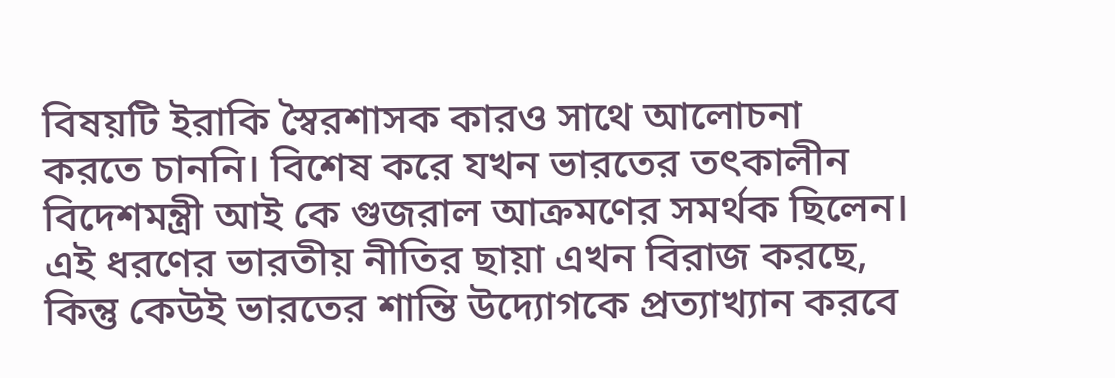বিষয়টি ইরাকি স্বৈরশাসক কারও সাথে আলোচনা করতে চাননি। বিশেষ করে যখন ভারতের তৎকালীন বিদেশমন্ত্রী আই কে গুজরাল আক্রমণের সমর্থক ছিলেন। এই ধরণের ভারতীয় নীতির ছায়া এখন বিরাজ করছে, কিন্তু কেউই ভারতের শান্তি উদ্যোগকে প্রত্যাখ্যান করবে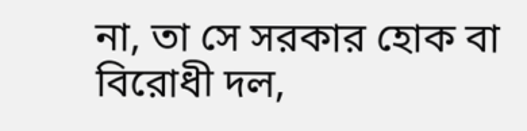না, তা সে সরকার হোক বা বিরোধী দল,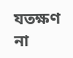যতক্ষণ না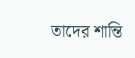তাদের শান্তি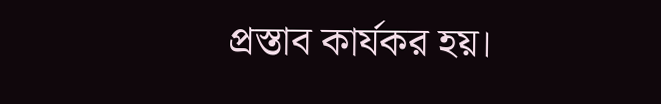প্রস্তাব কার্যকর হয়।